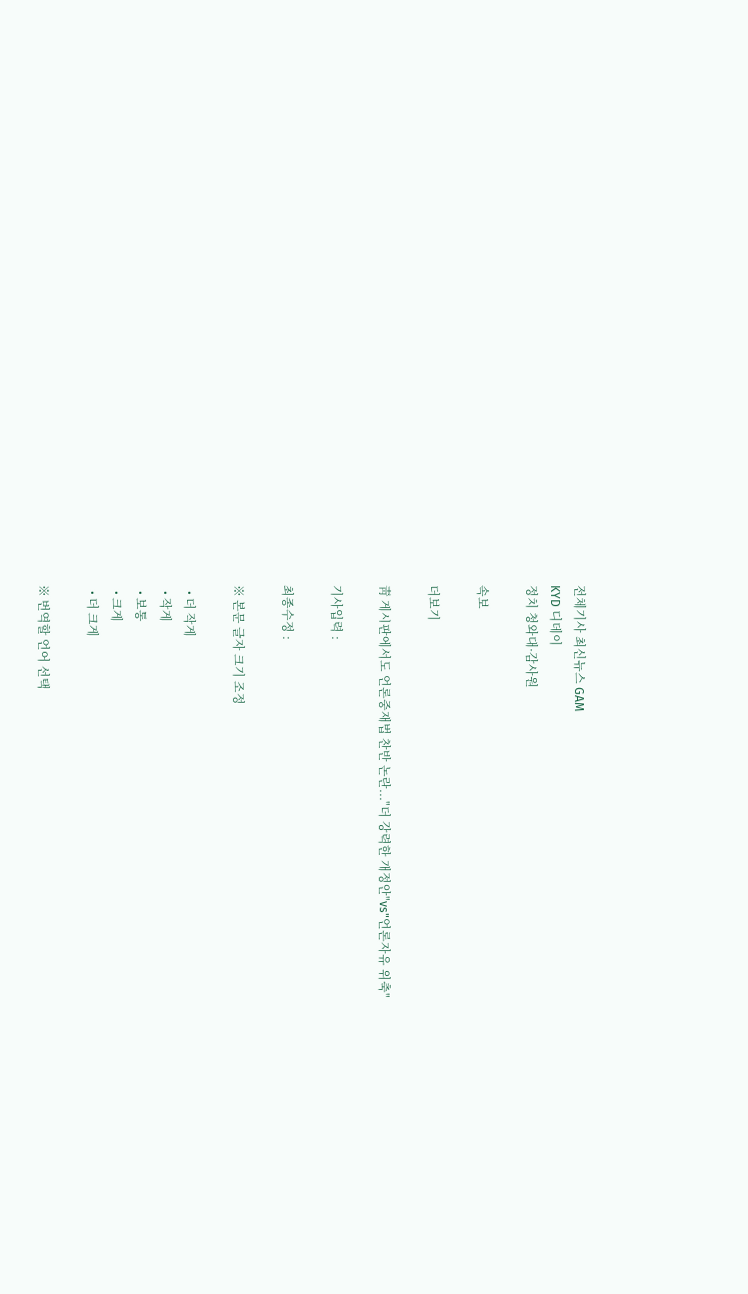전체기사 최신뉴스 GAM
KYD 디데이
정치 청와대·감사원

속보

더보기

靑 게시판에서도 언론중재법 찬반 논란..."더 강력한 개정안"vs"언론자유 위축"

기사입력 :

최종수정 :

※ 본문 글자 크기 조정

  • 더 작게
  • 작게
  • 보통
  • 크게
  • 더 크게

※ 번역할 언어 선택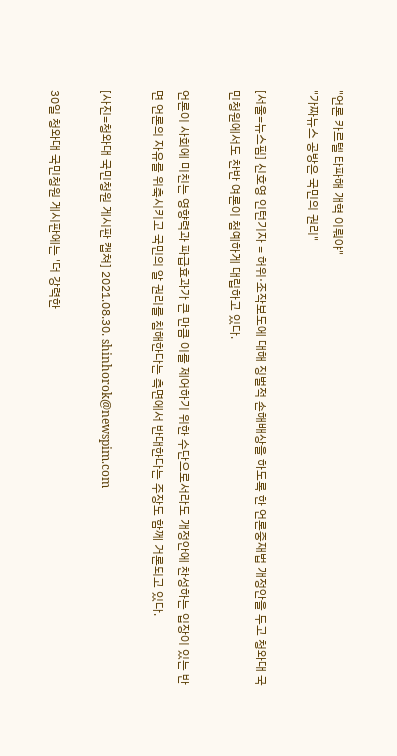"언론 카르텔 타파해 개혁 이뤄야"
"가짜뉴스 공방은 국민의 권리"

[서울=뉴스핌] 신호영 인턴기자 = 허위·조작보도에 대해 징벌적 손해배상을 하도록 한 언론중재법 개정안을 두고 청와대 국민청원에서도 찬반 여론이 첨예하게 대립하고 있다.

언론이 사회에 미친는 영향력과 파급효과가 큰 만큼 이를 제어하기 위한 수단으로서라도 개정안에 찬성하는 입장이 있는 반면 언론의 자유를 위축시키고 국민의 알 권리를 침해한다는 측면에서 반대한다는 주장도 함께 거론되고 있다.

[사진=청와대 국민청원 게시판 캡쳐] 2021.08.30. shinhorok@newspim.com

30일 청와대 국민청원 게시판에는 '더 강력한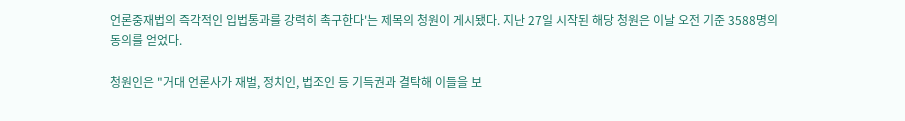언론중재법의 즉각적인 입법통과를 강력히 촉구한다'는 제목의 청원이 게시됐다. 지난 27일 시작된 해당 청원은 이날 오전 기준 3588명의 동의를 얻었다.

청원인은 "거대 언론사가 재벌, 정치인, 법조인 등 기득권과 결탁해 이들을 보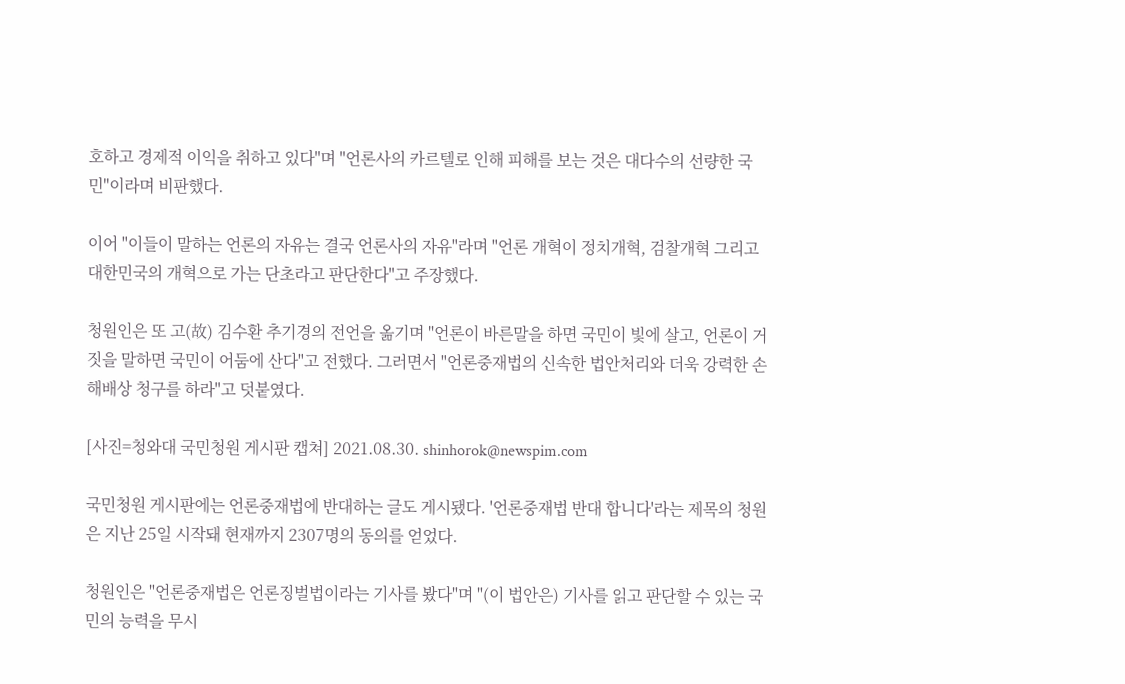호하고 경제적 이익을 취하고 있다"며 "언론사의 카르텔로 인해 피해를 보는 것은 대다수의 선량한 국민"이라며 비판했다.

이어 "이들이 말하는 언론의 자유는 결국 언론사의 자유"라며 "언론 개혁이 정치개혁, 검찰개혁 그리고 대한민국의 개혁으로 가는 단초라고 판단한다"고 주장했다.

청원인은 또 고(故) 김수환 추기경의 전언을 옮기며 "언론이 바른말을 하면 국민이 빛에 살고, 언론이 거짓을 말하면 국민이 어둠에 산다"고 전했다. 그러면서 "언론중재법의 신속한 법안처리와 더욱 강력한 손해배상 청구를 하라"고 덧붙였다.

[사진=청와대 국민청원 게시판 캡쳐] 2021.08.30. shinhorok@newspim.com

국민청원 게시판에는 언론중재법에 반대하는 글도 게시됐다. '언론중재법 반대 합니다'라는 제목의 청원은 지난 25일 시작돼 현재까지 2307명의 동의를 얻었다.

청원인은 "언론중재법은 언론징벌법이라는 기사를 봤다"며 "(이 법안은) 기사를 읽고 판단할 수 있는 국민의 능력을 무시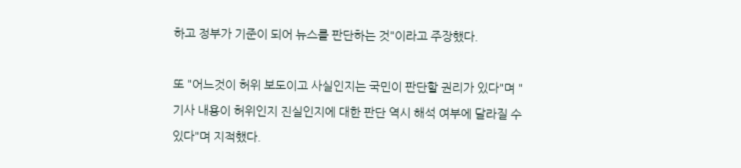하고 정부가 기준이 되어 뉴스를 판단하는 것"이라고 주장했다.

또 "어느것이 허위 보도이고 사실인지는 국민이 판단할 권리가 있다"며 "기사 내용이 허위인지 진실인지에 대한 판단 역시 해석 여부에 달라질 수 있다"며 지적했다.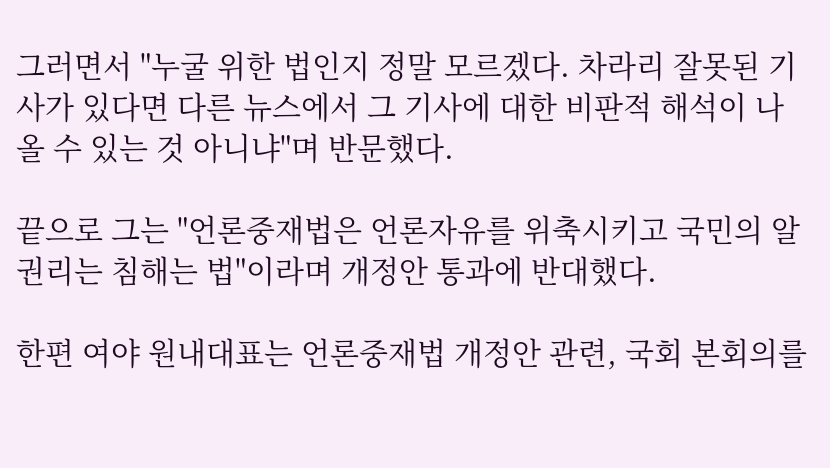그러면서 "누굴 위한 법인지 정말 모르겠다. 차라리 잘못된 기사가 있다면 다른 뉴스에서 그 기사에 대한 비판적 해석이 나올 수 있는 것 아니냐"며 반문했다.

끝으로 그는 "언론중재법은 언론자유를 위축시키고 국민의 알 권리는 침해는 법"이라며 개정안 통과에 반대했다.

한편 여야 원내대표는 언론중재법 개정안 관련, 국회 본회의를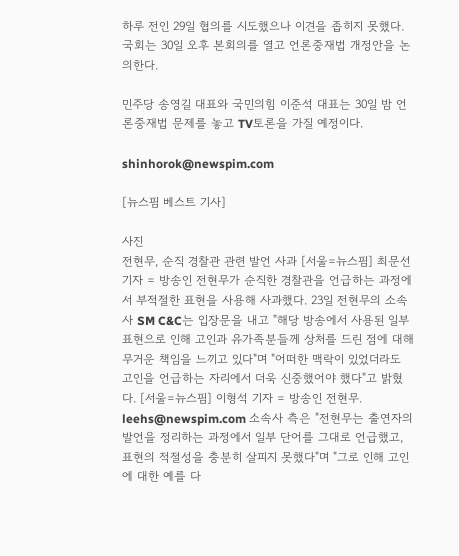하루 전인 29일 협의를 시도했으나 이견을 좁히지 못했다. 국회는 30일 오후 본회의를 열고 언론중재법 개정안을 논의한다.

민주당 송영길 대표와 국민의힘 이준석 대표는 30일 밤 언론중재법 문제를 놓고 TV토론을 가질 예정이다.

shinhorok@newspim.com

[뉴스핌 베스트 기사]

사진
전현무, 순직 경찰관 관련 발언 사과 [서울=뉴스핌] 최문선 기자 = 방송인 전현무가 순직한 경찰관을 언급하는 과정에서 부적절한 표현을 사용해 사과했다. 23일 전현무의 소속사 SM C&C는 입장문을 내고 "해당 방송에서 사용된 일부 표현으로 인해 고인과 유가족분들께 상처를 드린 점에 대해 무거운 책임을 느끼고 있다"며 "어떠한 맥락이 있었더라도 고인을 언급하는 자리에서 더욱 신중했어야 했다"고 밝혔다. [서울=뉴스핌] 이형석 기자 = 방송인 전현무. leehs@newspim.com 소속사 측은 "전현무는 출연자의 발언을 정리하는 과정에서 일부 단어를 그대로 언급했고, 표현의 적절성을 충분히 살피지 못했다"며 "그로 인해 고인에 대한 예를 다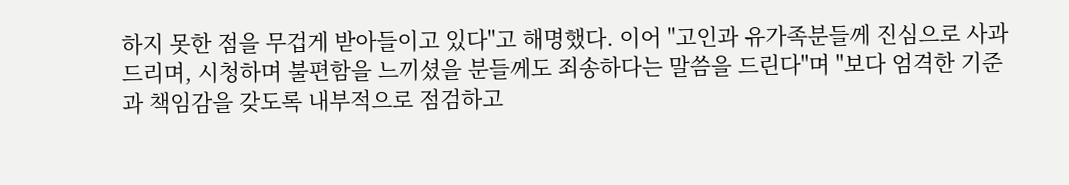하지 못한 점을 무겁게 받아들이고 있다"고 해명했다. 이어 "고인과 유가족분들께 진심으로 사과드리며, 시청하며 불편함을 느끼셨을 분들께도 죄송하다는 말씀을 드린다"며 "보다 엄격한 기준과 책임감을 갖도록 내부적으로 점검하고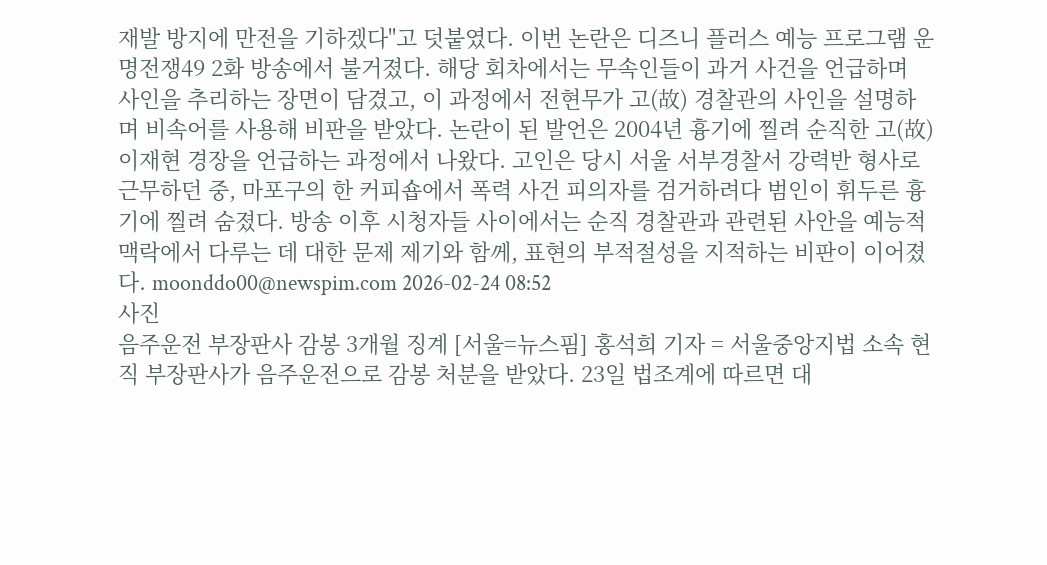재발 방지에 만전을 기하겠다"고 덧붙였다. 이번 논란은 디즈니 플러스 예능 프로그램 운명전쟁49 2화 방송에서 불거졌다. 해당 회차에서는 무속인들이 과거 사건을 언급하며 사인을 추리하는 장면이 담겼고, 이 과정에서 전현무가 고(故) 경찰관의 사인을 설명하며 비속어를 사용해 비판을 받았다. 논란이 된 발언은 2004년 흉기에 찔려 순직한 고(故) 이재현 경장을 언급하는 과정에서 나왔다. 고인은 당시 서울 서부경찰서 강력반 형사로 근무하던 중, 마포구의 한 커피숍에서 폭력 사건 피의자를 검거하려다 범인이 휘두른 흉기에 찔려 숨졌다. 방송 이후 시청자들 사이에서는 순직 경찰관과 관련된 사안을 예능적 맥락에서 다루는 데 대한 문제 제기와 함께, 표현의 부적절성을 지적하는 비판이 이어졌다. moonddo00@newspim.com 2026-02-24 08:52
사진
음주운전 부장판사 감봉 3개월 징계 [서울=뉴스핌] 홍석희 기자 = 서울중앙지법 소속 현직 부장판사가 음주운전으로 감봉 처분을 받았다. 23일 법조계에 따르면 대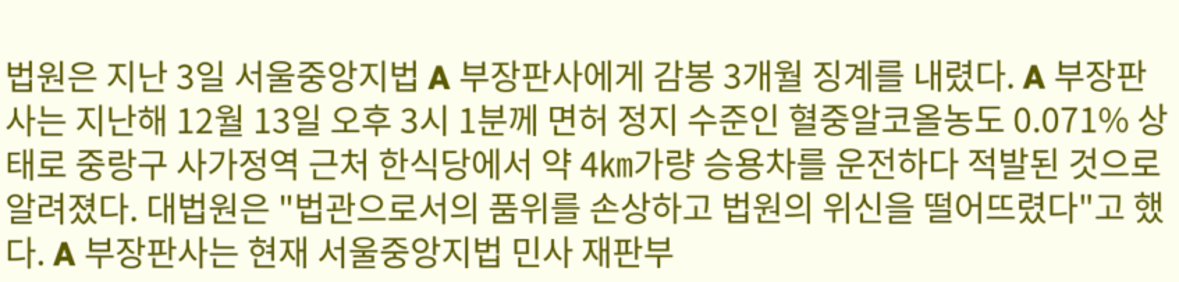법원은 지난 3일 서울중앙지법 A 부장판사에게 감봉 3개월 징계를 내렸다. A 부장판사는 지난해 12월 13일 오후 3시 1분께 면허 정지 수준인 혈중알코올농도 0.071% 상태로 중랑구 사가정역 근처 한식당에서 약 4㎞가량 승용차를 운전하다 적발된 것으로 알려졌다. 대법원은 "법관으로서의 품위를 손상하고 법원의 위신을 떨어뜨렸다"고 했다. A 부장판사는 현재 서울중앙지법 민사 재판부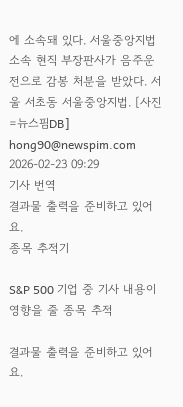에 소속돼 있다. 서울중앙지법 소속 현직 부장판사가 음주운전으로 감봉 처분을 받았다. 서울 서초동 서울중앙지법. [사진=뉴스핌DB] hong90@newspim.com 2026-02-23 09:29
기사 번역
결과물 출력을 준비하고 있어요.
종목 추적기

S&P 500 기업 중 기사 내용이 영향을 줄 종목 추적

결과물 출력을 준비하고 있어요.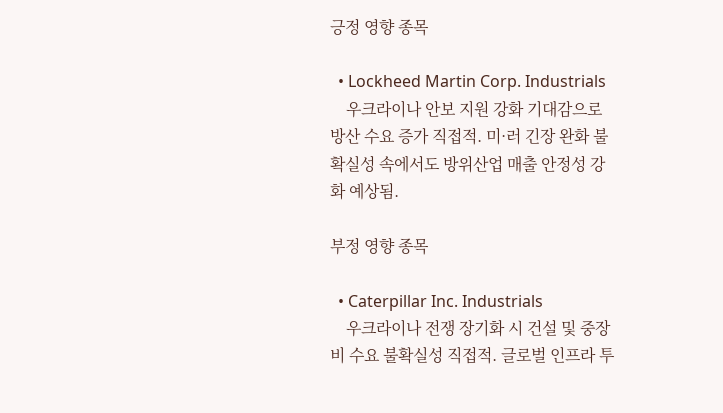긍정 영향 종목

  • Lockheed Martin Corp. Industrials
    우크라이나 안보 지원 강화 기대감으로 방산 수요 증가 직접적. 미·러 긴장 완화 불확실성 속에서도 방위산업 매출 안정성 강화 예상됨.

부정 영향 종목

  • Caterpillar Inc. Industrials
    우크라이나 전쟁 장기화 시 건설 및 중장비 수요 불확실성 직접적. 글로벌 인프라 투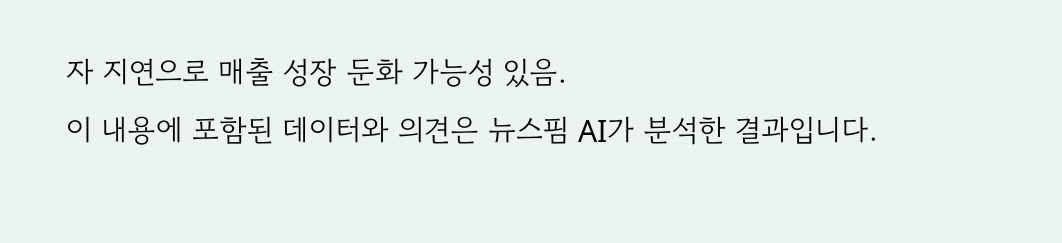자 지연으로 매출 성장 둔화 가능성 있음.
이 내용에 포함된 데이터와 의견은 뉴스핌 AI가 분석한 결과입니다.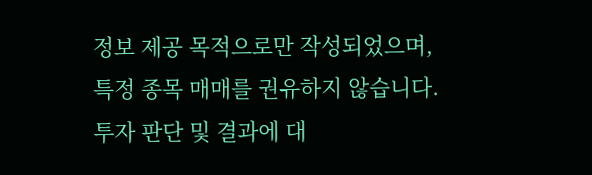정보 제공 목적으로만 작성되었으며, 특정 종목 매매를 권유하지 않습니다. 투자 판단 및 결과에 대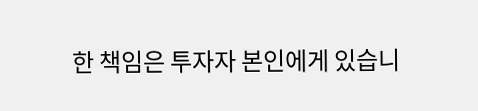한 책임은 투자자 본인에게 있습니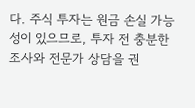다. 주식 투자는 원금 손실 가능성이 있으므로, 투자 전 충분한 조사와 전문가 상담을 권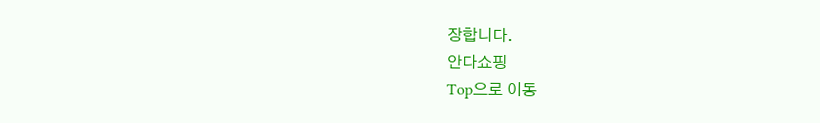장합니다.
안다쇼핑
Top으로 이동